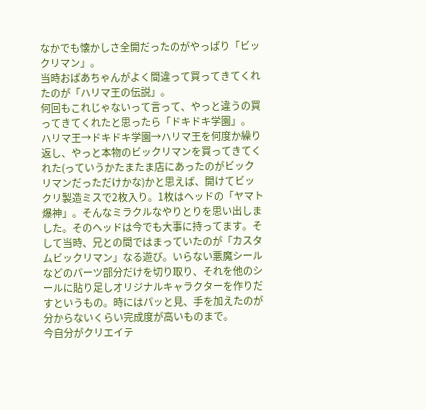なかでも懐かしさ全開だったのがやっぱり「ビックリマン」。
当時おばあちゃんがよく間違って買ってきてくれたのが「ハリマ王の伝説」。
何回もこれじゃないって言って、やっと違うの買ってきてくれたと思ったら「ドキドキ学園」。
ハリマ王→ドキドキ学園→ハリマ王を何度か繰り返し、やっと本物のビックリマンを買ってきてくれた(っていうかたまたま店にあったのがビックリマンだっただけかな)かと思えば、開けてビックリ製造ミスで2枚入り。1枚はヘッドの「ヤマト爆神」。そんなミラクルなやりとりを思い出しました。そのヘッドは今でも大事に持ってます。そして当時、兄との間ではまっていたのが「カスタムビックリマン」なる遊び。いらない悪魔シールなどのパーツ部分だけを切り取り、それを他のシールに貼り足しオリジナルキャラクターを作りだすというもの。時にはパッと見、手を加えたのが分からないくらい完成度が高いものまで。
今自分がクリエイテ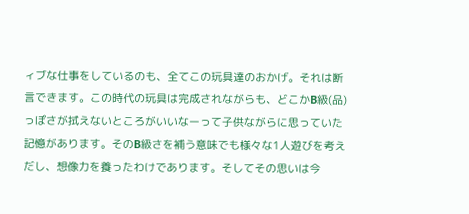ィブな仕事をしているのも、全てこの玩具達のおかげ。それは断言できます。この時代の玩具は完成されながらも、どこかB級(品)っぽさが拭えないところがいいなーって子供ながらに思っていた記憶があります。そのB級さを補う意味でも様々な1人遊びを考えだし、想像力を養ったわけであります。そしてその思いは今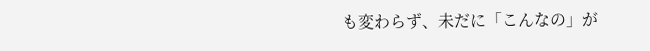も変わらず、未だに「こんなの」が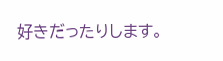好きだったりします。